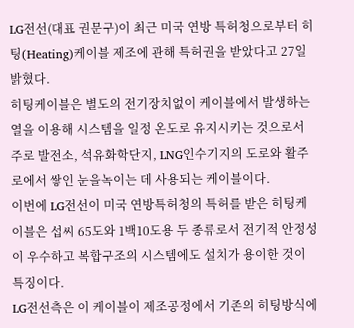LG전선(대표 권문구)이 최근 미국 연방 특허청으로부터 히팅(Heating)케이블 제조에 관해 특허권을 받았다고 27일 밝혔다.
히팅케이블은 별도의 전기장치없이 케이블에서 발생하는 열을 이용해 시스템을 일정 온도로 유지시키는 것으로서 주로 발전소, 석유화학단지, LNG인수기지의 도로와 활주로에서 쌓인 눈을녹이는 데 사용되는 케이블이다.
이번에 LG전선이 미국 연방특허청의 특허를 받은 히팅케이블은 섭씨 65도와 1백10도용 두 종류로서 전기적 안정성이 우수하고 복합구조의 시스템에도 설치가 용이한 것이 특징이다.
LG전선측은 이 케이블이 제조공정에서 기존의 히팅방식에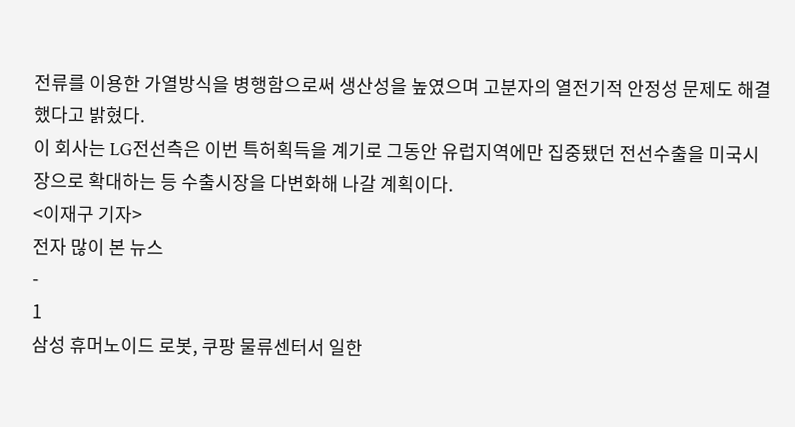전류를 이용한 가열방식을 병행함으로써 생산성을 높였으며 고분자의 열전기적 안정성 문제도 해결했다고 밝혔다.
이 회사는 LG전선측은 이번 특허획득을 계기로 그동안 유럽지역에만 집중됐던 전선수출을 미국시장으로 확대하는 등 수출시장을 다변화해 나갈 계획이다.
<이재구 기자>
전자 많이 본 뉴스
-
1
삼성 휴머노이드 로봇, 쿠팡 물류센터서 일한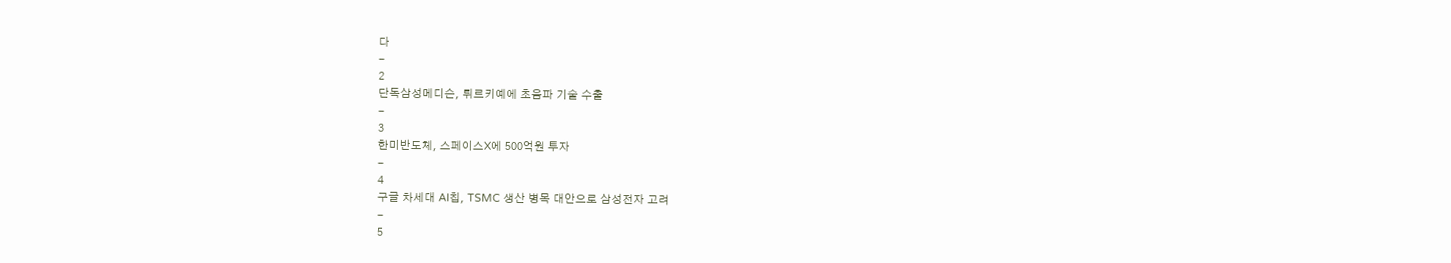다
-
2
단독삼성메디슨, 튀르키예에 초음파 기술 수출
-
3
한미반도체, 스페이스X에 500억원 투자
-
4
구글 차세대 AI칩, TSMC 생산 병목 대안으로 삼성전자 고려
-
5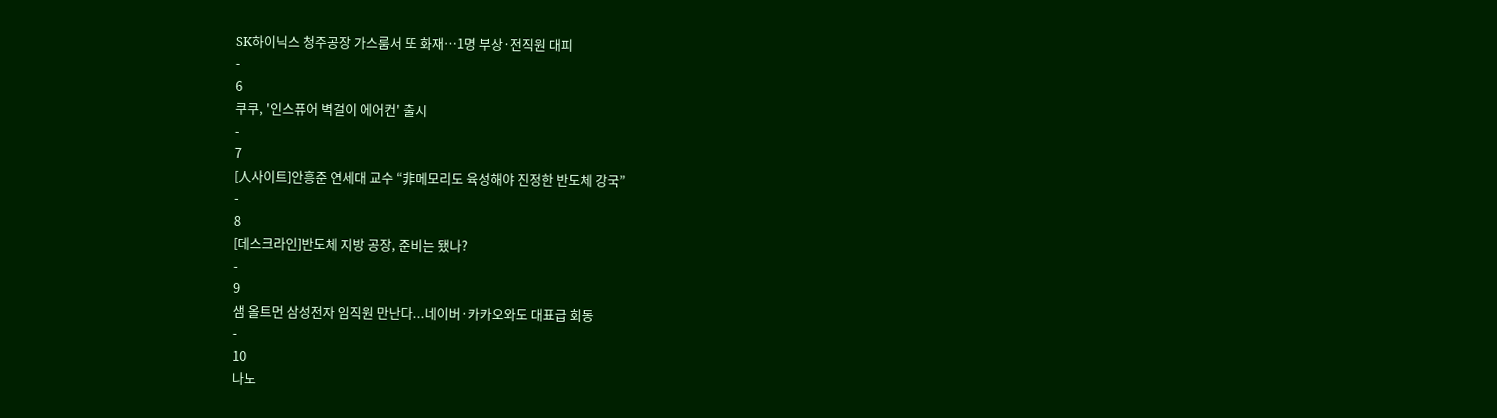SK하이닉스 청주공장 가스룸서 또 화재…1명 부상·전직원 대피
-
6
쿠쿠, '인스퓨어 벽걸이 에어컨' 출시
-
7
[人사이트]안흥준 연세대 교수 “非메모리도 육성해야 진정한 반도체 강국”
-
8
[데스크라인]반도체 지방 공장, 준비는 됐나?
-
9
샘 올트먼 삼성전자 임직원 만난다...네이버·카카오와도 대표급 회동
-
10
나노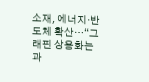소재, 에너지·반도체 확산…“그래핀 상용화는 과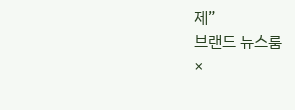제”
브랜드 뉴스룸
×